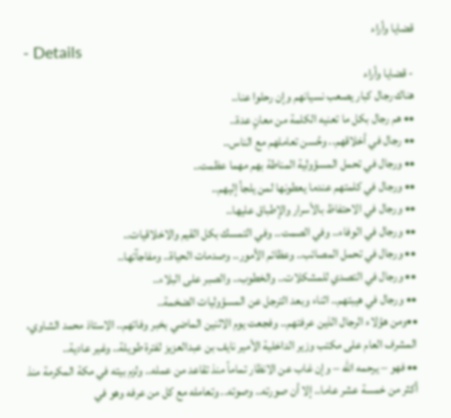قضايا وأراء
- Details
- قضايا وأراء
هناك رجال كبار يصعب نسيانهم وإن رحلوا عنا..
•• هم رجال بكل ما تعنيه الكلمة من معانٍ عدة..
•• رجال في أخلاقهم.. وحُسن تعاملهم مع الناس..
•• ورجال في تحمل المسؤولية المناطة بهم مهما عظمت..
•• ورجال في كلمتهم عندما يعطونها لمن يلجأ إليهم..
•• ورجال في الاحتفاظ بالأسرار والإطباق عليها..
•• ورجال في الوفاء.. وفي الصمت.. وفي التمسك بكل القيم والاخلاقيات..
•• ورجال في تحمل المصائب.. وعظائم الأمور.. وصدمات الحياة.. ومفاجآتها..
•• ورجال في التصدي للمشكلات.. والخطوب.. والصبر على البلاء..
•• ورجال في هيبتهم.. اثناء وبعد الترجل عن المسؤوليات الضخمة..
••ومن هؤلاء الرجال الذين عرفتهم.. وفجعت يوم الاثنين الماضي بخبر وفاتهم.. الاستاذ محمد الشاوي، المشرف العام على مكتب وزير الداخلية الأمير نايف بن عبدالعزيز لفترة طويلة.. وغير عادية..
•• فهو – يرحمه الله – وإن غاب عن الانظار تماماً منذ تقاعد من عمله.. ولزم بيته في مكة المكرمة منذ أكثر من خمسة عشر عاما.. إلا أن صورته.. وصوته.. وتعامله مع كل من عرفه وهو في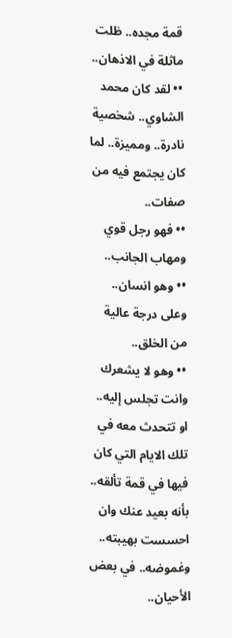قمة مجده.. ظلت ماثلة في الاذهان..
•• لقد كان محمد الشاوي.. شخصية نادرة.. ومميزة.. لما كان يجتمع فيه من صفات..
•• فهو رجل قوي ومهاب الجانب..
•• وهو انسان.. وعلى درجة عالية من الخلق..
•• وهو لا يشعرك وانت تجلس إليه.. او تتحدث معه في تلك الايام التي كان فيها في قمة تألقه.. بأنه بعيد عنك وان احسست بهيبته.. وغموضه.. في بعض الأحيان..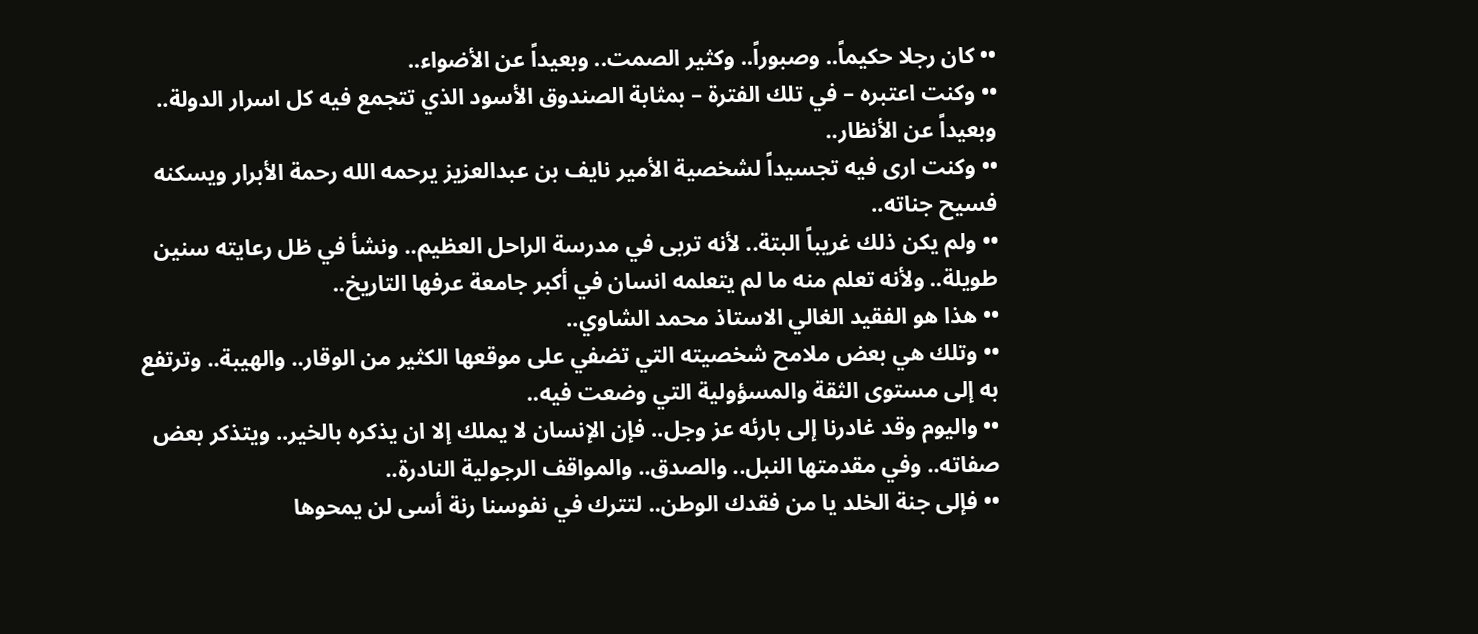•• كان رجلا حكيماً.. وصبوراً.. وكثير الصمت.. وبعيداً عن الأضواء..
•• وكنت اعتبره – في تلك الفترة – بمثابة الصندوق الأسود الذي تتجمع فيه كل اسرار الدولة.. وبعيداً عن الأنظار..
•• وكنت ارى فيه تجسيداً لشخصية الأمير نايف بن عبدالعزيز يرحمه الله رحمة الأبرار ويسكنه فسيح جناته..
•• ولم يكن ذلك غريباً البتة.. لأنه تربى في مدرسة الراحل العظيم.. ونشأ في ظل رعايته سنين طويلة.. ولأنه تعلم منه ما لم يتعلمه انسان في أكبر جامعة عرفها التاريخ..
•• هذا هو الفقيد الغالي الاستاذ محمد الشاوي..
•• وتلك هي بعض ملامح شخصيته التي تضفي على موقعها الكثير من الوقار.. والهيبة.. وترتفع به إلى مستوى الثقة والمسؤولية التي وضعت فيه..
•• واليوم وقد غادرنا إلى بارئه عز وجل.. فإن الإنسان لا يملك إلا ان يذكره بالخير.. ويتذكر بعض صفاته.. وفي مقدمتها النبل.. والصدق.. والمواقف الرجولية النادرة..
•• فإلى جنة الخلد يا من فقدك الوطن.. لتترك في نفوسنا رنة أسى لن يمحوها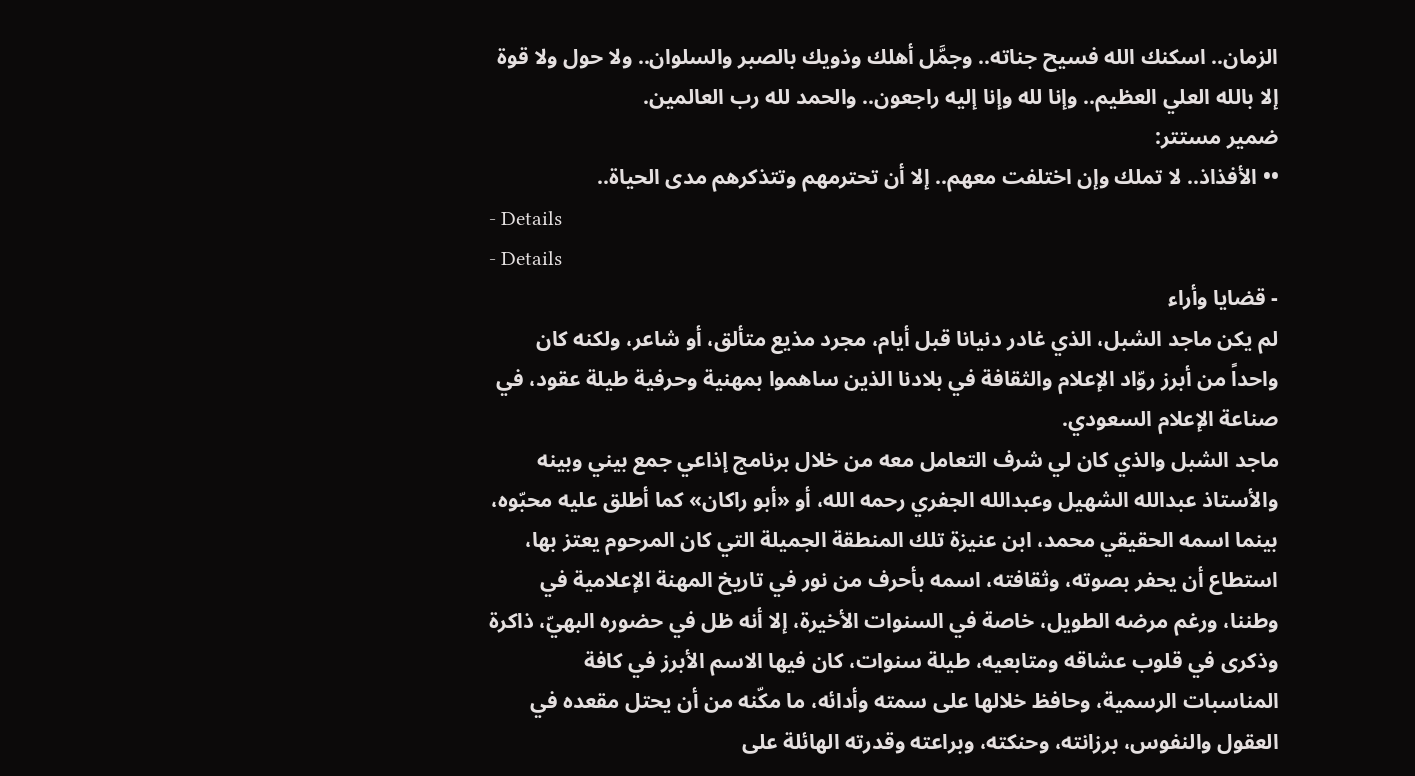الزمان.. اسكنك الله فسيح جناته.. وجمَّل أهلك وذويك بالصبر والسلوان.. ولا حول ولا قوة إلا بالله العلي العظيم.. وإنا لله وإنا إليه راجعون.. والحمد لله رب العالمين.
ضمير مستتر:
•• الأفذاذ.. لا تملك وإن اختلفت معهم.. إلا أن تحترمهم وتتذكرهم مدى الحياة..
- Details
- Details
- قضايا وأراء
لم يكن ماجد الشبل، الذي غادر دنيانا قبل أيام، مجرد مذيع متألق، أو شاعر، ولكنه كان واحداً من أبرز روّاد الإعلام والثقافة في بلادنا الذين ساهموا بمهنية وحرفية طيلة عقود، في صناعة الإعلام السعودي.
ماجد الشبل والذي كان لي شرف التعامل معه من خلال برنامج إذاعي جمع بيني وبينه والأستاذ عبدالله الشهيل وعبدالله الجفري رحمه الله، أو «أبو راكان» كما أطلق عليه محبّوه، بينما اسمه الحقيقي محمد، ابن عنيزة تلك المنطقة الجميلة التي كان المرحوم يعتز بها، استطاع أن يحفر بصوته، وثقافته، اسمه بأحرف من نور في تاريخ المهنة الإعلامية في وطننا، ورغم مرضه الطويل، خاصة في السنوات الأخيرة، إلا أنه ظل في حضوره البهيّ، ذاكرة وذكرى في قلوب عشاقه ومتابعيه، طيلة سنوات، كان فيها الاسم الأبرز في كافة المناسبات الرسمية، وحافظ خلالها على سمته وأدائه، ما مكّنه من أن يحتل مقعده في العقول والنفوس، برزانته، وحنكته، وبراعته وقدرته الهائلة على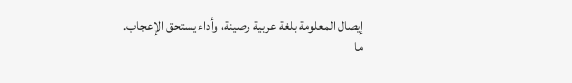إيصال المعلومة بلغة عربية رصينة، وأداء يستحق الإعجاب.
ما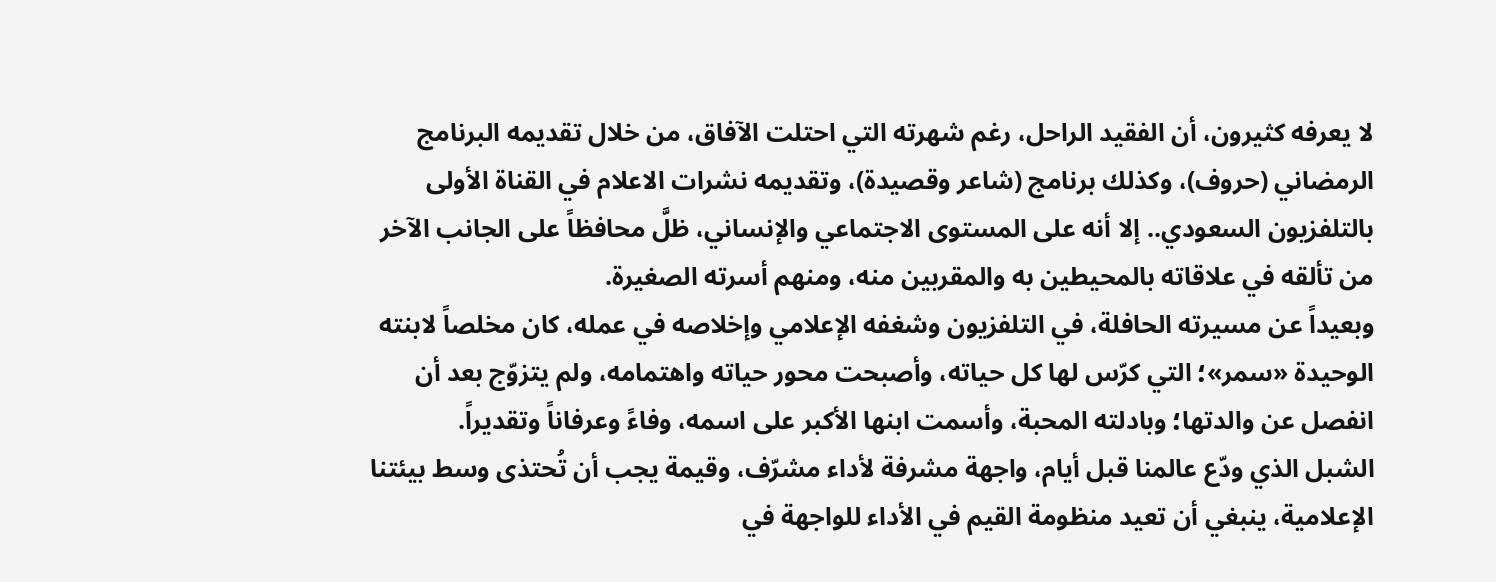لا يعرفه كثيرون، أن الفقيد الراحل، رغم شهرته التي احتلت الآفاق، من خلال تقديمه البرنامج الرمضاني (حروف)، وكذلك برنامج (شاعر وقصيدة)، وتقديمه نشرات الاعلام في القناة الأولى بالتلفزيون السعودي.. إلا أنه على المستوى الاجتماعي والإنساني، ظلَّ محافظاً على الجانب الآخر من تألقه في علاقاته بالمحيطين به والمقربين منه، ومنهم أسرته الصغيرة.
وبعيداً عن مسيرته الحافلة، في التلفزيون وشغفه الإعلامي وإخلاصه في عمله، كان مخلصاً لابنته الوحيدة «سمر»؛ التي كرّس لها كل حياته، وأصبحت محور حياته واهتمامه، ولم يتزوّج بعد أن انفصل عن والدتها؛ وبادلته المحبة، وأسمت ابنها الأكبر على اسمه، وفاءً وعرفاناً وتقديراً.
الشبل الذي ودّع عالمنا قبل أيام، واجهة مشرفة لأداء مشرّف، وقيمة يجب أن تُحتذى وسط بيئتنا الإعلامية، ينبغي أن تعيد منظومة القيم في الأداء للواجهة في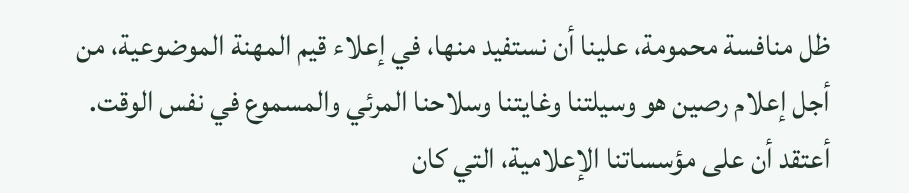ظل منافسة محمومة، علينا أن نستفيد منها، في إعلاء قيم المهنة الموضوعية، من أجل إعلام رصين هو وسيلتنا وغايتنا وسلاحنا المرئي والمسموع في نفس الوقت.
أعتقد أن على مؤسساتنا الإعلامية، التي كان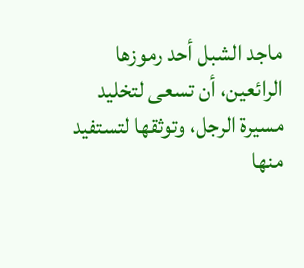ماجد الشبل أحد رموزها الرائعين، أن تسعى لتخليد مسيرة الرجل، وتوثقها لتستفيد منها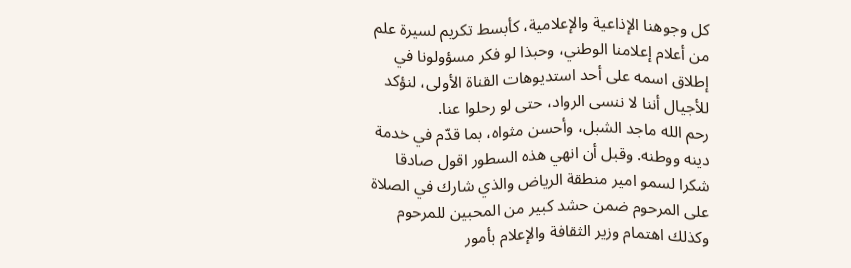كل وجوهنا الإذاعية والإعلامية، كأبسط تكريم لسيرة علم من أعلام إعلامنا الوطني، وحبذا لو فكر مسؤولونا في إطلاق اسمه على أحد استديوهات القناة الأولى، لنؤكد للأجيال أننا لا ننسى الرواد، حتى لو رحلوا عنا.
رحم الله ماجد الشبل، وأحسن مثواه، بما قدّم في خدمة دينه ووطنه. وقبل أن انهي هذه السطور اقول صادقا شكرا لسمو امير منطقة الرياض والذي شارك في الصلاة على المرحوم ضمن حشد كبير من المحبين للمرحوم وكذلك اهتمام وزير الثقافة والإعلام بأمور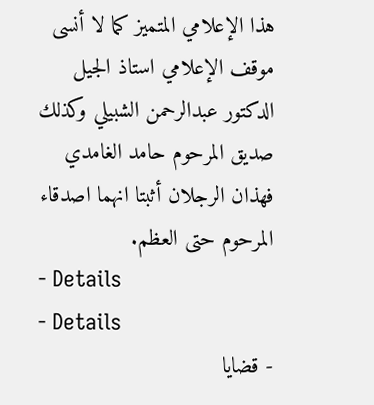هذا الإعلامي المتميز كما لا أنسى موقف الإعلامي استاذ الجيل الدكتور عبدالرحمن الشبيلي وكذلك صديق المرحوم حامد الغامدي فهذان الرجلان أثبتا انهما اصدقاء المرحوم حتى العظم.
- Details
- Details
- قضايا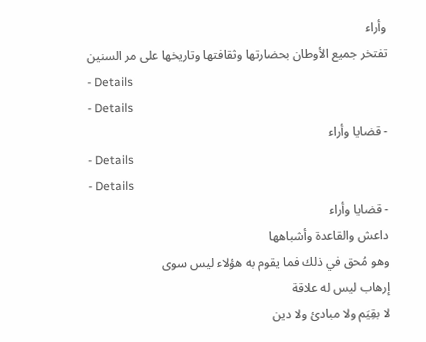وأراء
تفتخر جميع الأوطان بحضارتها وثقافتها وتاريخها على مر السنين
- Details
- Details
- قضايا وأراء
- Details
- Details
- قضايا وأراء
داعش والقاعدة وأشباهها
وهو مُحق في ذلك فما يقوم به هؤلاء ليس سوى
إرهاب ليس له علاقة
لا بقِيَم ولا مبادئ ولا دين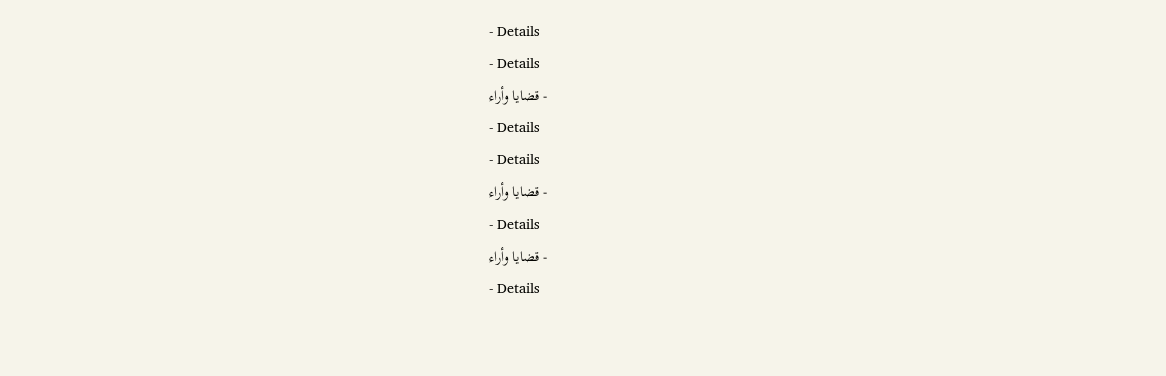- Details
- Details
- قضايا وأراء
- Details
- Details
- قضايا وأراء
- Details
- قضايا وأراء
- Details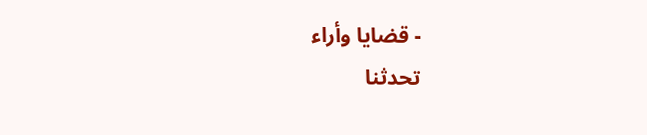- قضايا وأراء
تحدثنا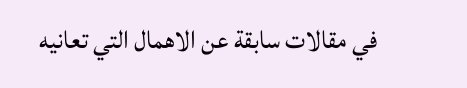في مقالات سابقة عن الاهمال التي تعانيه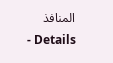المنافذ
- Details